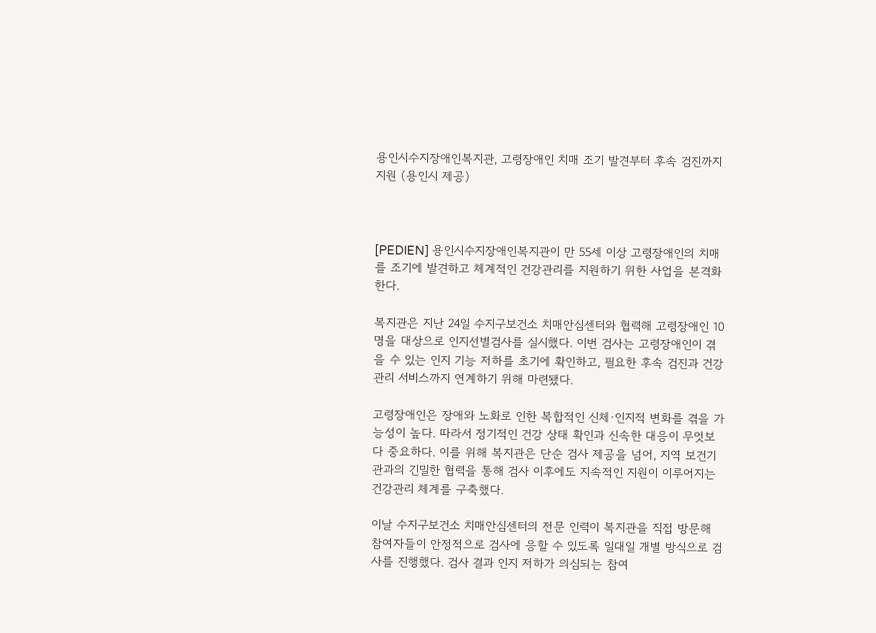용인시수지장애인복지관, 고령장애인 치매 조기 발견부터 후속 검진까지 지원 (용인시 제공)



[PEDIEN] 용인시수지장애인복지관이 만 55세 이상 고령장애인의 치매를 조기에 발견하고 체계적인 건강관리를 지원하기 위한 사업을 본격화한다.

복지관은 지난 24일 수지구보건소 치매안심센터와 협력해 고령장애인 10명을 대상으로 인지선별검사를 실시했다. 이번 검사는 고령장애인이 겪을 수 있는 인지 기능 저하를 초기에 확인하고, 필요한 후속 검진과 건강관리 서비스까지 연계하기 위해 마련됐다.

고령장애인은 장애와 노화로 인한 복합적인 신체·인지적 변화를 겪을 가능성이 높다. 따라서 정기적인 건강 상태 확인과 신속한 대응이 무엇보다 중요하다. 이를 위해 복지관은 단순 검사 제공을 넘어, 지역 보건기관과의 긴밀한 협력을 통해 검사 이후에도 지속적인 지원이 이루어지는 건강관리 체계를 구축했다.

이날 수지구보건소 치매안심센터의 전문 인력이 복지관을 직접 방문해 참여자들이 안정적으로 검사에 응할 수 있도록 일대일 개별 방식으로 검사를 진행했다. 검사 결과 인지 저하가 의심되는 참여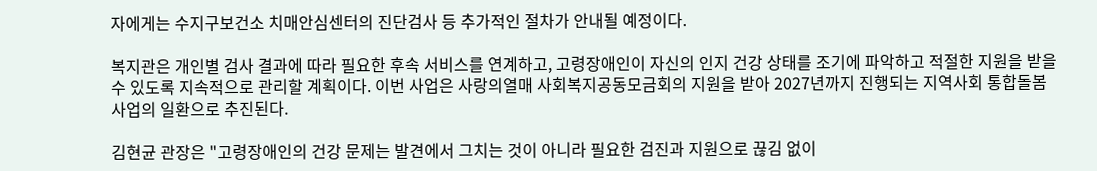자에게는 수지구보건소 치매안심센터의 진단검사 등 추가적인 절차가 안내될 예정이다.

복지관은 개인별 검사 결과에 따라 필요한 후속 서비스를 연계하고, 고령장애인이 자신의 인지 건강 상태를 조기에 파악하고 적절한 지원을 받을 수 있도록 지속적으로 관리할 계획이다. 이번 사업은 사랑의열매 사회복지공동모금회의 지원을 받아 2027년까지 진행되는 지역사회 통합돌봄사업의 일환으로 추진된다.

김현균 관장은 "고령장애인의 건강 문제는 발견에서 그치는 것이 아니라 필요한 검진과 지원으로 끊김 없이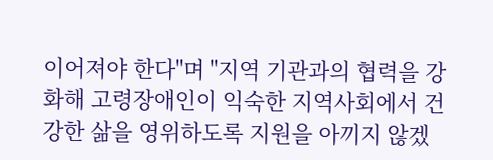이어져야 한다"며 "지역 기관과의 협력을 강화해 고령장애인이 익숙한 지역사회에서 건강한 삶을 영위하도록 지원을 아끼지 않겠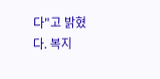다"고 밝혔다. 복지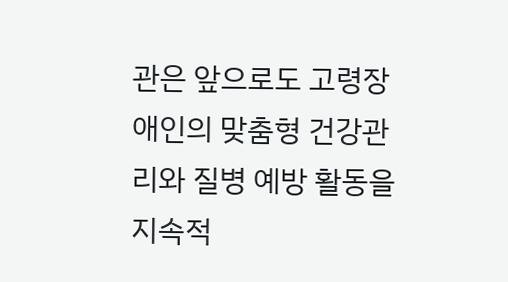관은 앞으로도 고령장애인의 맞춤형 건강관리와 질병 예방 활동을 지속적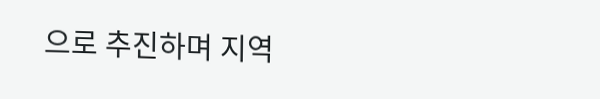으로 추진하며 지역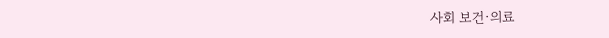사회 보건·의료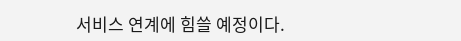서비스 연계에 힘쓸 예정이다.